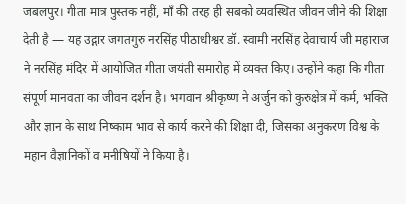जबलपुर। गीता मात्र पुस्तक नहीं, माँ की तरह ही सबको व्यवस्थित जीवन जीने की शिक्षा देती है — यह उद्गार जगतगुरु नरसिंह पीठाधीश्वर डॉ. स्वामी नरसिंह देवाचार्य जी महाराज ने नरसिंह मंदिर में आयोजित गीता जयंती समारोह में व्यक्त किए। उन्होंने कहा कि गीता संपूर्ण मानवता का जीवन दर्शन है। भगवान श्रीकृष्ण ने अर्जुन को कुरुक्षेत्र में कर्म, भक्ति और ज्ञान के साथ निष्काम भाव से कार्य करने की शिक्षा दी, जिसका अनुकरण विश्व के महान वैज्ञानिकों व मनीषियों ने किया है।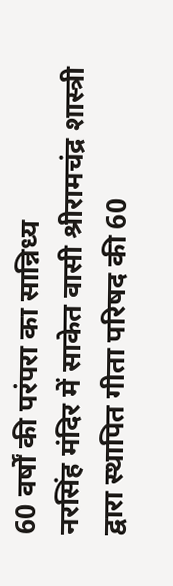60 वर्षों की परंपरा का सान्निध्य
नरसिंह मंदिर में साकेत वासी श्रीरामचंद्र शास्त्री द्वारा स्थापित गीता परिषद की 60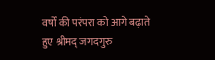वर्षों की परंपरा को आगे बढ़ाते हुए श्रीमद् जगदगुरु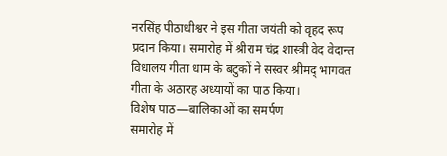नरसिंह पीठाधीश्वर ने इस गीता जयंती को वृहद रूप प्रदान किया। समारोह में श्रीराम चंद्र शास्त्री वेद वेदान्त विधालय गीता धाम के बटुकों ने सस्वर श्रीमद् भागवत गीता के अठारह अध्यायों का पाठ किया।
विशेष पाठ—बालिकाओं का समर्पण
समारोह में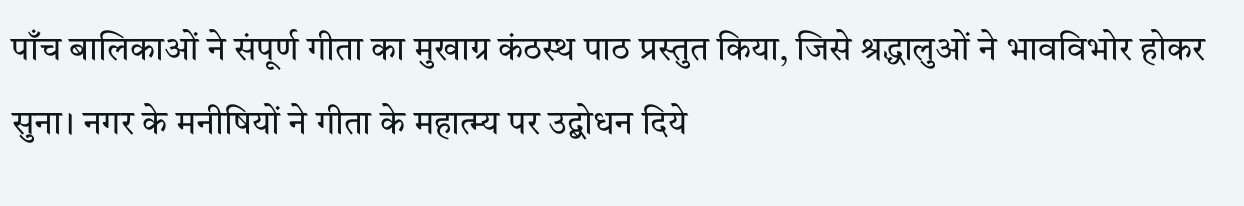पाँच बालिकाओं ने संपूर्ण गीता का मुखाग्र कंठस्थ पाठ प्रस्तुत किया, जिसे श्रद्धालुओं ने भावविभोर होकर सुना। नगर के मनीषियों ने गीता के महात्म्य पर उद्बोधन दिये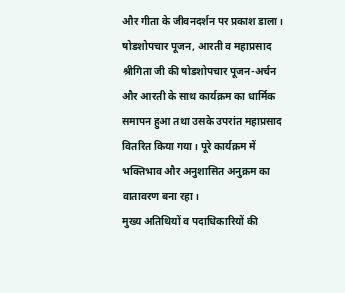और गीता के जीवनदर्शन पर प्रकाश डाला।
षोडशोपचार पूजन, आरती व महाप्रसाद
श्रीगिता जी की षोडशोपचार पूजन-अर्चन और आरती के साथ कार्यक्रम का धार्मिक समापन हुआ तथा उसके उपरांत महाप्रसाद वितरित किया गया। पूरे कार्यक्रम में भक्तिभाव और अनुशासित अनुक्रम का वातावरण बना रहा।
मुख्य अतिथियों व पदाधिकारियों की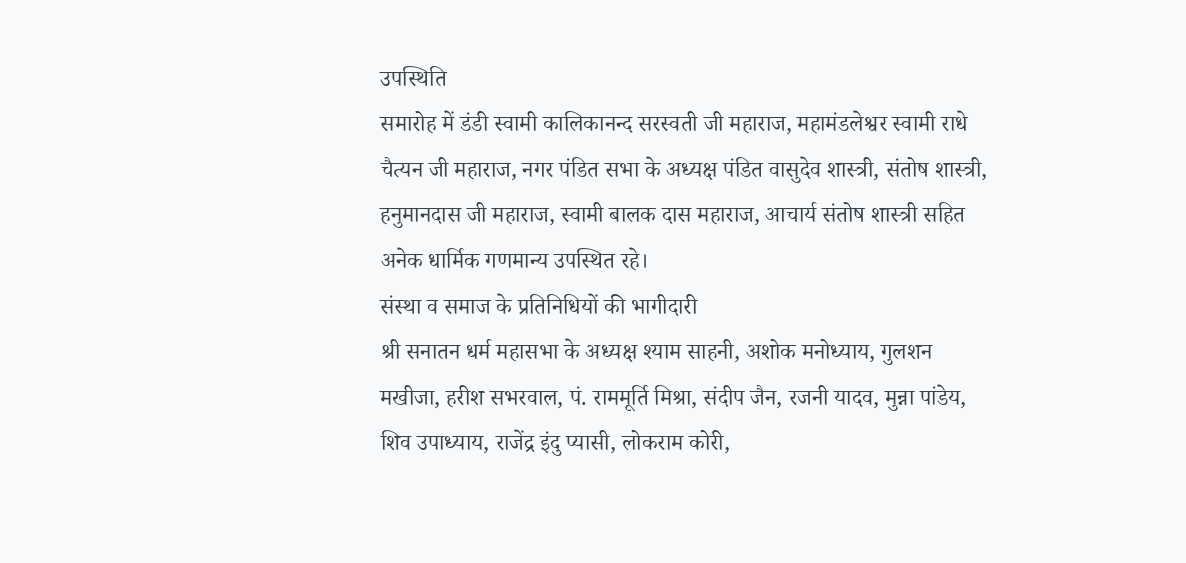उपस्थिति
समारोह में डंडी स्वामी कालिकानन्द सरस्वती जी महाराज, महामंडलेश्वर स्वामी राधे चैत्यन जी महाराज, नगर पंडित सभा के अध्यक्ष पंडित वासुदेव शास्त्री, संतोष शास्त्री, हनुमानदास जी महाराज, स्वामी बालक दास महाराज, आचार्य संतोष शास्त्री सहित अनेक धार्मिक गणमान्य उपस्थित रहे।
संस्था व समाज के प्रतिनिधियों की भागीदारी
श्री सनातन धर्म महासभा के अध्यक्ष श्याम साहनी, अशोक मनोध्याय, गुलशन मखीजा, हरीश सभरवाल, पं. राममूर्ति मिश्रा, संदीप जैन, रजनी यादव, मुन्ना पांडेय, शिव उपाध्याय, राजेंद्र इंदु प्यासी, लोकराम कोरी,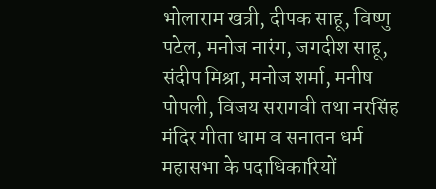भोलाराम खत्री, दीपक साहू, विष्णु पटेल, मनोज नारंग, जगदीश साहू, संदीप मिश्रा, मनोज शर्मा, मनीष पोपली, विजय सरागवी तथा नरसिंह मंदिर गीता धाम व सनातन धर्म महासभा के पदाधिकारियों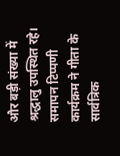और बड़ी संख्या में श्रद्धालु उपस्थित रहे।
समापन टिप्पणी
कार्यक्रम ने गीता के सार्वत्रिक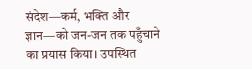संदेश—कर्म, भक्ति और ज्ञान—को जन-जन तक पहुँचाने का प्रयास किया। उपस्थित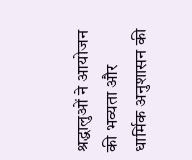श्रद्धालुओं ने आयोजन की भव्यता और धार्मिक अनुशासन की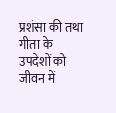प्रशंसा की तथा गीता के उपदेशों को जीवन में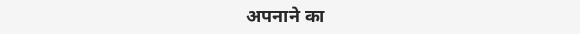अपनाने का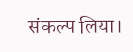संकल्प लिया।